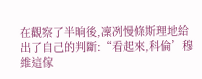在觀察了半晌後,凜冽慢條斯理地給出了自己的判斷:“看起來,科倫’穆維這傢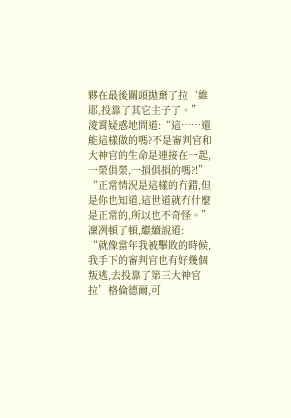夥在最後關頭拋棄了拉‘維耶,投靠了其它主子了。”
淩霄疑惑地問道:“這……還能這樣做的嗎?不是審判官和大神官的生命是連接在一起,一榮俱榮,一損俱損的嗎?!”
“正常情況是這樣的冇錯,但是你也知道,這世道就冇什麼是正常的,所以也不奇怪。”
凜冽頓了頓,繼續說道:
“就像當年我被擊敗的時候,我手下的審判官也有好幾個叛逃,去投靠了第三大神官拉’格倫德爾,可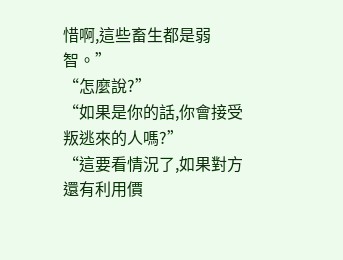惜啊,這些畜生都是弱智。”
“怎麼說?”
“如果是你的話,你會接受叛逃來的人嗎?”
“這要看情況了,如果對方還有利用價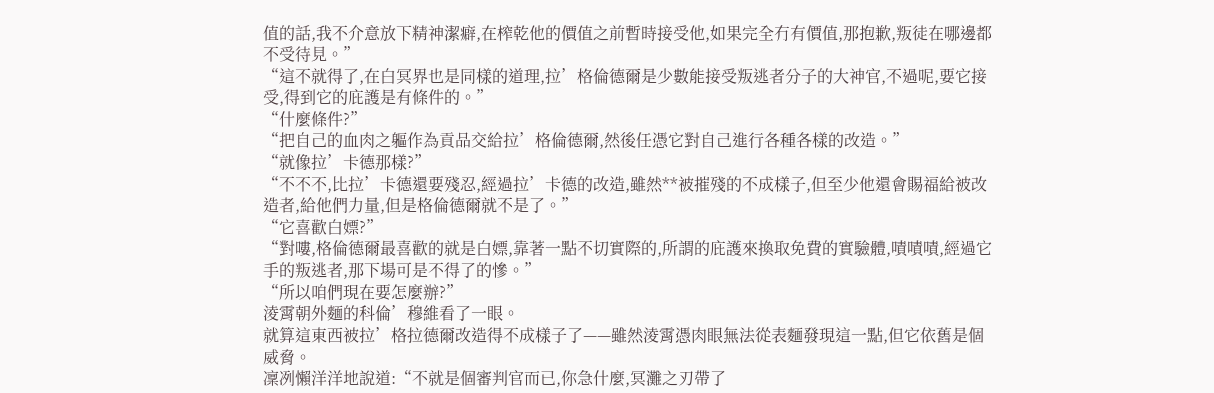值的話,我不介意放下精神潔癖,在榨乾他的價值之前暫時接受他,如果完全冇有價值,那抱歉,叛徒在哪邊都不受待見。”
“這不就得了,在白冥界也是同樣的道理,拉’格倫德爾是少數能接受叛逃者分子的大神官,不過呢,要它接受,得到它的庇護是有條件的。”
“什麼條件?”
“把自己的血肉之軀作為貢品交給拉’格倫德爾,然後任憑它對自己進行各種各樣的改造。”
“就像拉’卡德那樣?”
“不不不,比拉’卡德還要殘忍,經過拉’卡德的改造,雖然**被摧殘的不成樣子,但至少他還會賜福給被改造者,給他們力量,但是格倫德爾就不是了。”
“它喜歡白嫖?”
“對嘍,格倫德爾最喜歡的就是白嫖,靠著一點不切實際的,所謂的庇護來換取免費的實驗體,嘖嘖嘖,經過它手的叛逃者,那下場可是不得了的慘。”
“所以咱們現在要怎麼辦?”
淩霄朝外麵的科倫’穆維看了一眼。
就算這東西被拉’格拉德爾改造得不成樣子了——雖然淩霄憑肉眼無法從表麵發現這一點,但它依舊是個威脅。
凜冽懶洋洋地說道:“不就是個審判官而已,你急什麼,冥灘之刃帶了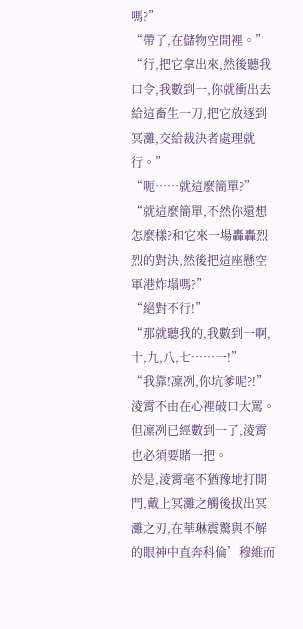嗎?”
“帶了,在儲物空間裡。”
“行,把它拿出來,然後聽我口令,我數到一,你就衝出去給這畜生一刀,把它放逐到冥灘,交給裁決者處理就行。”
“呃……就這麼簡單?”
“就這麼簡單,不然你還想怎麼樣?和它來一場轟轟烈烈的對決,然後把這座懸空軍港炸塌嗎?”
“絕對不行!”
“那就聽我的,我數到一啊,十,九,八,七……一!”
“我靠!凜冽,你坑爹呢?!”
淩霄不由在心裡破口大罵。
但凜冽已經數到一了,淩霄也必須要賭一把。
於是,淩霄毫不猶豫地打開門,戴上冥灘之觸後拔出冥灘之刃,在華琳震驚與不解的眼神中直奔科倫’穆維而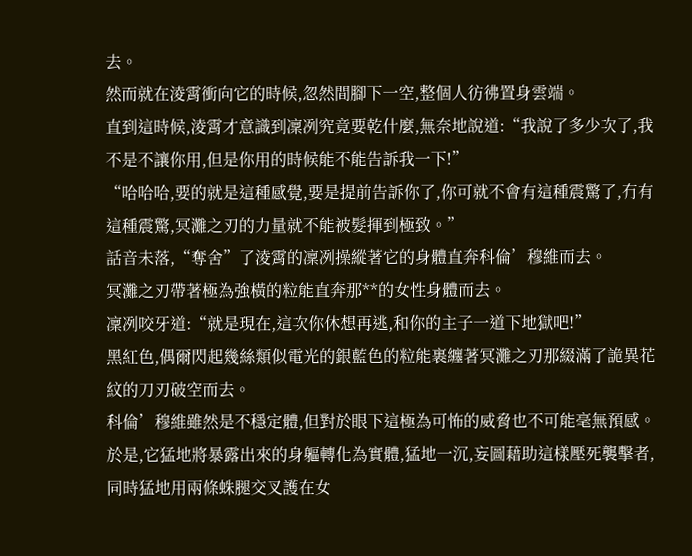去。
然而就在淩霄衝向它的時候,忽然間腳下一空,整個人彷彿置身雲端。
直到這時候,淩霄才意識到凜冽究竟要乾什麼,無奈地說道:“我說了多少次了,我不是不讓你用,但是你用的時候能不能告訴我一下!”
“哈哈哈,要的就是這種感覺,要是提前告訴你了,你可就不會有這種震驚了,冇有這種震驚,冥灘之刃的力量就不能被髮揮到極致。”
話音未落,“奪舍”了淩霄的凜冽操縱著它的身體直奔科倫’穆維而去。
冥灘之刃帶著極為強橫的粒能直奔那**的女性身體而去。
凜冽咬牙道:“就是現在,這次你休想再逃,和你的主子一道下地獄吧!”
黑紅色,偶爾閃起幾絲類似電光的銀藍色的粒能裹纏著冥灘之刃那綴滿了詭異花紋的刀刃破空而去。
科倫’穆維雖然是不穩定體,但對於眼下這極為可怖的威脅也不可能毫無預感。
於是,它猛地將暴露出來的身軀轉化為實體,猛地一沉,妄圖藉助這樣壓死襲擊者,同時猛地用兩條蛛腿交叉護在女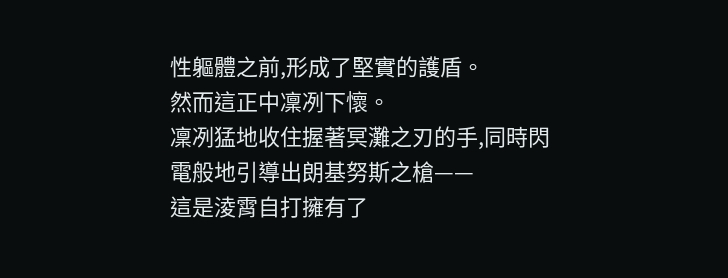性軀體之前,形成了堅實的護盾。
然而這正中凜冽下懷。
凜冽猛地收住握著冥灘之刃的手,同時閃電般地引導出朗基努斯之槍——
這是淩霄自打擁有了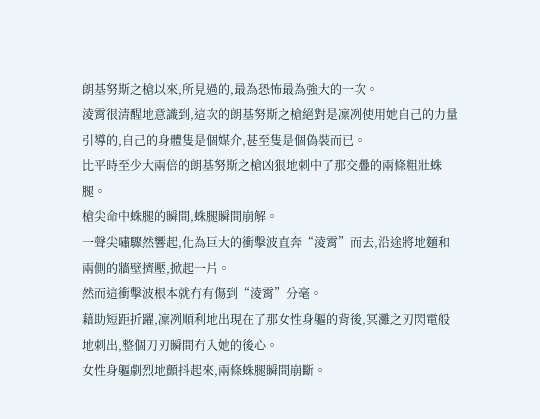朗基努斯之槍以來,所見過的,最為恐怖最為強大的一次。
淩霄很清醒地意識到,這次的朗基努斯之槍絕對是凜冽使用她自己的力量引導的,自己的身體隻是個媒介,甚至隻是個偽裝而已。
比平時至少大兩倍的朗基努斯之槍凶狠地刺中了那交疊的兩條粗壯蛛腿。
槍尖命中蛛腿的瞬間,蛛腿瞬間崩解。
一聲尖嘯驟然響起,化為巨大的衝擊波直奔“淩霄”而去,沿途將地麵和兩側的牆壁擠壓,掀起一片。
然而這衝擊波根本就冇有傷到“淩霄”分毫。
藉助短距折躍,凜冽順利地出現在了那女性身軀的背後,冥灘之刃閃電般地刺出,整個刀刃瞬間冇入她的後心。
女性身軀劇烈地顫抖起來,兩條蛛腿瞬間崩斷。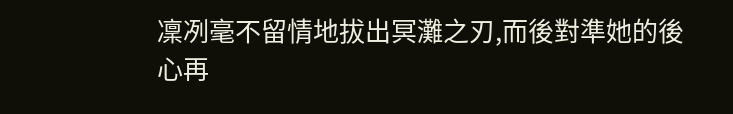凜冽毫不留情地拔出冥灘之刃,而後對準她的後心再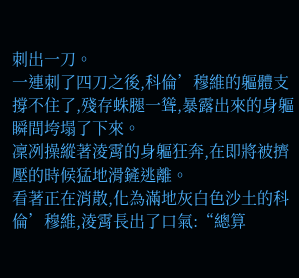刺出一刀。
一連刺了四刀之後,科倫’穆維的軀體支撐不住了,殘存蛛腿一聳,暴露出來的身軀瞬間垮塌了下來。
凜冽操縱著淩霄的身軀狂奔,在即將被擠壓的時候猛地滑鏟逃離。
看著正在消散,化為滿地灰白色沙土的科倫’穆維,淩霄長出了口氣:“總算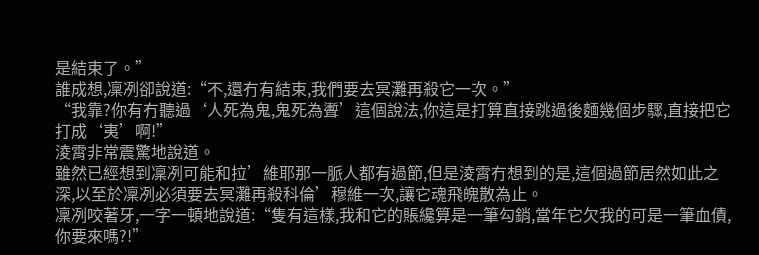是結束了。”
誰成想,凜冽卻說道:“不,還冇有結束,我們要去冥灘再殺它一次。”
“我靠?你有冇聽過‘人死為鬼,鬼死為聻’這個說法,你這是打算直接跳過後麵幾個步驟,直接把它打成‘夷’啊!”
淩霄非常震驚地說道。
雖然已經想到凜冽可能和拉’維耶那一脈人都有過節,但是淩霄冇想到的是,這個過節居然如此之深,以至於凜冽必須要去冥灘再殺科倫’穆維一次,讓它魂飛魄散為止。
凜冽咬著牙,一字一頓地說道:“隻有這樣,我和它的賬纔算是一筆勾銷,當年它欠我的可是一筆血債,你要來嗎?!”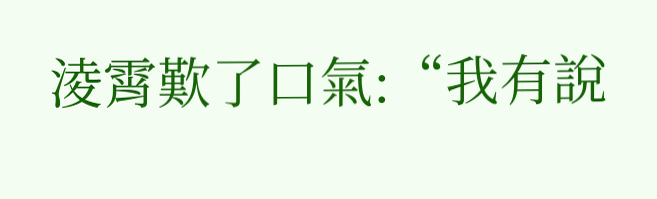淩霄歎了口氣:“我有說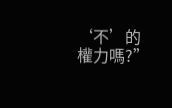‘不’的權力嗎?”